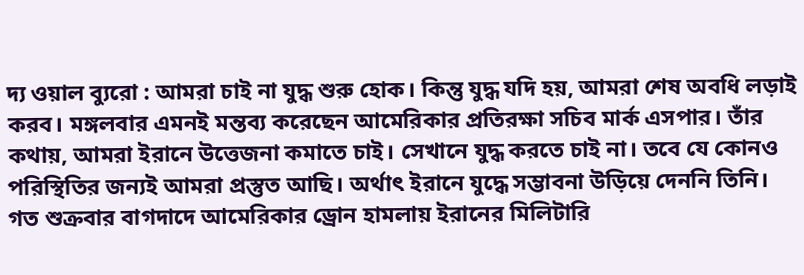দ্য ওয়াল ব্যুরো : আমরা চাই না যুদ্ধ শুরু হোক। কিন্তু যুদ্ধ যদি হয়, আমরা শেষ অবধি লড়াই করব। মঙ্গলবার এমনই মন্তব্য করেছেন আমেরিকার প্রতিরক্ষা সচিব মার্ক এসপার। তাঁর কথায়, আমরা ইরানে উত্তেজনা কমাতে চাই। সেখানে যুদ্ধ করতে চাই না। তবে যে কোনও পরিস্থিতির জন্যই আমরা প্রস্তুত আছি। অর্থাৎ ইরানে যুদ্ধে সম্ভাবনা উড়িয়ে দেননি তিনি।
গত শুক্রবার বাগদাদে আমেরিকার ড্রোন হামলায় ইরানের মিলিটারি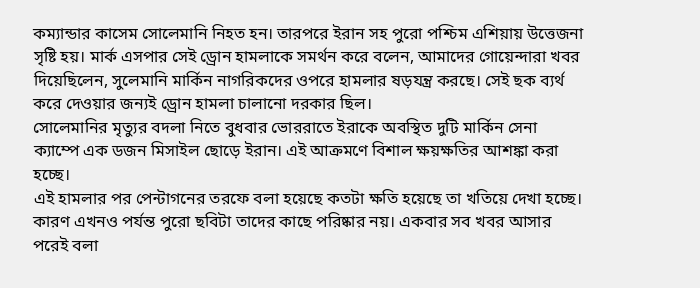কম্যান্ডার কাসেম সোলেমানি নিহত হন। তারপরে ইরান সহ পুরো পশ্চিম এশিয়ায় উত্তেজনা সৃষ্টি হয়। মার্ক এসপার সেই ড্রোন হামলাকে সমর্থন করে বলেন, আমাদের গোয়েন্দারা খবর দিয়েছিলেন, সুলেমানি মার্কিন নাগরিকদের ওপরে হামলার ষড়যন্ত্র করছে। সেই ছক ব্যর্থ করে দেওয়ার জন্যই ড্রোন হামলা চালানো দরকার ছিল।
সোলেমানির মৃত্যুর বদলা নিতে বুধবার ভোররাতে ইরাকে অবস্থিত দুটি মার্কিন সেনা ক্যাম্পে এক ডজন মিসাইল ছোড়ে ইরান। এই আক্রমণে বিশাল ক্ষয়ক্ষতির আশঙ্কা করা হচ্ছে।
এই হামলার পর পেন্টাগনের তরফে বলা হয়েছে কতটা ক্ষতি হয়েছে তা খতিয়ে দেখা হচ্ছে। কারণ এখনও পর্যন্ত পুরো ছবিটা তাদের কাছে পরিষ্কার নয়। একবার সব খবর আসার পরেই বলা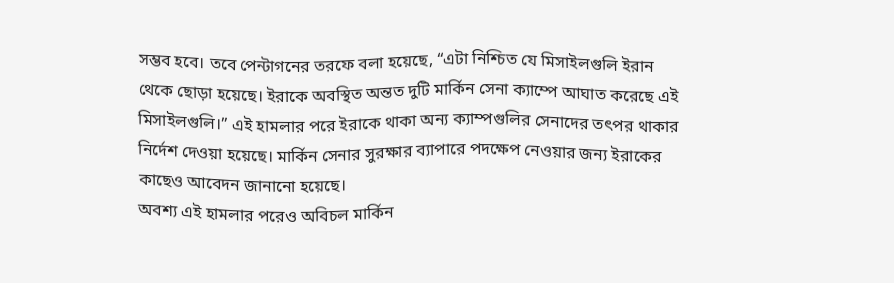সম্ভব হবে। তবে পেন্টাগনের তরফে বলা হয়েছে, “এটা নিশ্চিত যে মিসাইলগুলি ইরান থেকে ছোড়া হয়েছে। ইরাকে অবস্থিত অন্তত দুটি মার্কিন সেনা ক্যাম্পে আঘাত করেছে এই মিসাইলগুলি।” এই হামলার পরে ইরাকে থাকা অন্য ক্যাম্পগুলির সেনাদের তৎপর থাকার নির্দেশ দেওয়া হয়েছে। মার্কিন সেনার সুরক্ষার ব্যাপারে পদক্ষেপ নেওয়ার জন্য ইরাকের কাছেও আবেদন জানানো হয়েছে।
অবশ্য এই হামলার পরেও অবিচল মার্কিন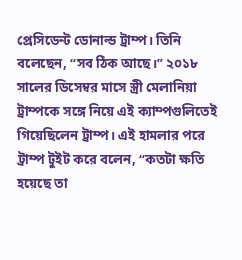প্রেসিডেন্ট ডোনাল্ড ট্রাম্প। তিনি বলেছেন, “সব ঠিক আছে।” ২০১৮ সালের ডিসেম্বর মাসে স্ত্রী মেলানিয়া ট্রাম্পকে সঙ্গে নিয়ে এই ক্যাম্পগুলিতেই গিয়েছিলেন ট্রাম্প। এই হামলার পরে ট্রাম্প টুইট করে বলেন, “কতটা ক্ষতি হয়েছে তা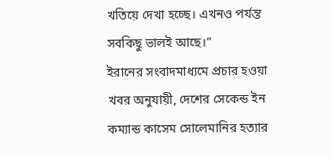খতিয়ে দেখা হচ্ছে। এখনও পর্যন্ত সবকিছু ভালই আছে।”
ইরানের সংবাদমাধ্যমে প্রচার হওয়া খবর অনুযায়ী, দেশের সেকেন্ড ইন কম্যান্ড কাসেম সোলেমানির হত্যার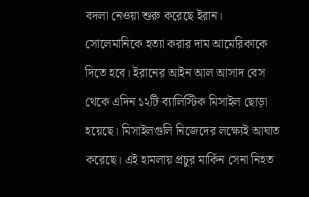বদলা নেওয়া শুরু করেছে ইরান। সোলেমানিকে হত্যা করার দাম আমেরিকাকে দিতে হবে। ইরানের আইন আল আসাদ বেস থেকে এদিন ১২টি ব্যালিস্টিক মিসাইল ছোড়া হয়েছে। মিসাইলগুলি নিজেদের লক্ষ্যেই আঘাত করেছে। এই হামলায় প্রচুর মার্কিন সেনা নিহত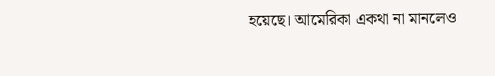হয়েছে। আমেরিকা একথা না মানলেও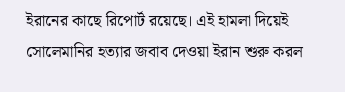ইরানের কাছে রিপোর্ট রয়েছে। এই হামলা দিয়েই সোলেমানির হত্যার জবাব দেওয়া ইরান শুরু করল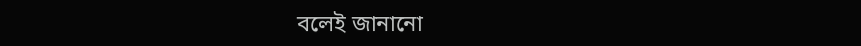বলেই জানানো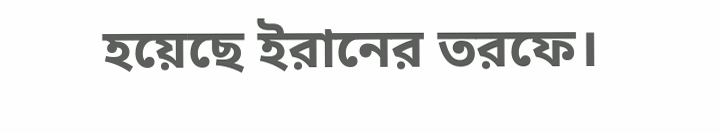হয়েছে ইরানের তরফে।